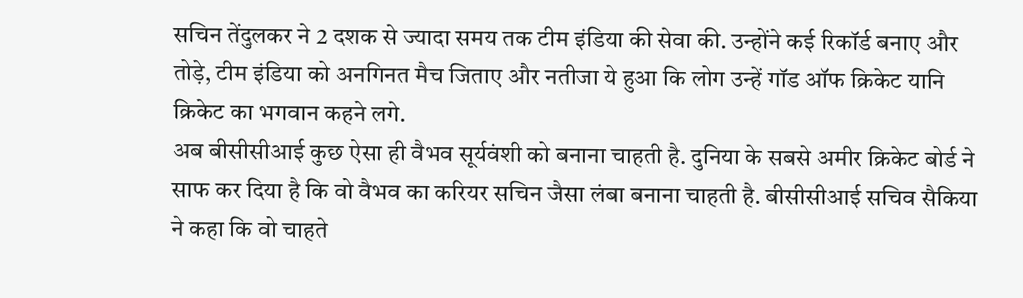सचिन तेंदुलकर ने 2 दशक से ज्यादा समय तक टीम इंडिया की सेवा की. उन्होंने कई रिकॉर्ड बनाए और तोड़े, टीम इंडिया को अनगिनत मैच जिताए और नतीजा ये हुआ कि लोग उन्हें गॉड ऑफ क्रिकेट यानि क्रिकेट का भगवान कहने लगे.
अब बीसीसीआई कुछ ऐसा ही वैभव सूर्यवंशी को बनाना चाहती है. दुनिया के सबसे अमीर क्रिकेट बोर्ड ने साफ कर दिया है कि वो वैभव का करियर सचिन जैसा लंबा बनाना चाहती है. बीसीसीआई सचिव सैकिया ने कहा कि वो चाहते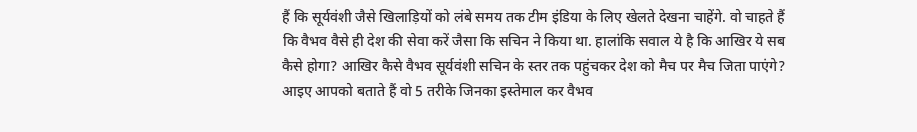हैं कि सूर्यवंशी जैसे खिलाड़ियों को लंबे समय तक टीम इंडिया के लिए खेलते देखना चाहेंगे. वो चाहते हैं कि वैभव वैसे ही देश की सेवा करें जैसा कि सचिन ने किया था. हालांकि सवाल ये है कि आखिर ये सब कैसे होगा? आखिर कैसे वैभव सूर्यवंशी सचिन के स्तर तक पहुंचकर देश को मैच पर मैच जिता पाएंगे? आइए आपको बताते हैं वो 5 तरीके जिनका इस्तेमाल कर वैभव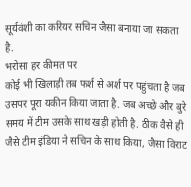सूर्यवंशी का करियर सचिन जैसा बनाया जा सकता है.
भरोसा हर कीमत पर
कोई भी खिलाड़ी तब फर्श से अर्श पर पहुंचता है जब उसपर पूरा यकीन किया जाता है. जब अच्छे और बुरे समय में टीम उसके साथ खड़ी होती है. ठीक वैसे ही जैसे टीम इंडिया ने सचिन के साथ किया, जैसा विराट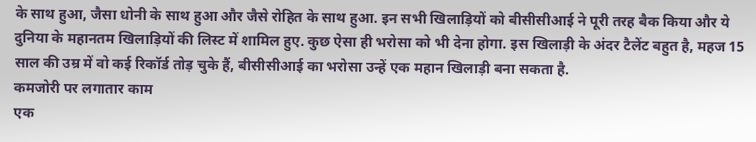के साथ हुआ, जैसा धोनी के साथ हुआ और जैसे रोहित के साथ हुआ. इन सभी खिलाड़ियों को बीसीसीआई ने पूरी तरह बैक किया और ये दुनिया के महानतम खिलाड़ियों की लिस्ट में शामिल हुए. कुछ ऐसा ही भरोसा को भी देना होगा. इस खिलाड़ी के अंदर टैलेंट बहुत है, महज 15 साल की उम्र में वो कई रिकॉर्ड तोड़ चुके हैं, बीसीसीआई का भरोसा उन्हें एक महान खिलाड़ी बना सकता है.
कमजोरी पर लगातार काम
एक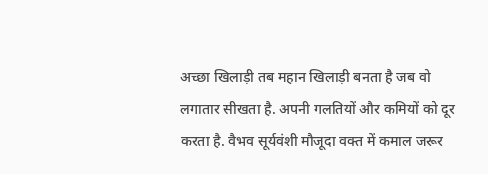अच्छा खिलाड़ी तब महान खिलाड़ी बनता है जब वो लगातार सीखता है. अपनी गलतियों और कमियों को दूर करता है. वैभव सूर्यवंशी मौजूदा वक्त में कमाल जरूर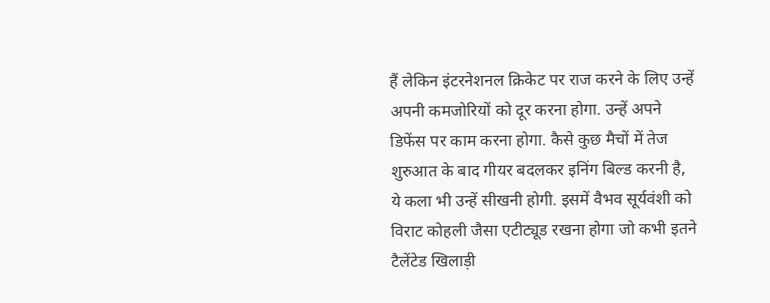हैं लेकिन इंटरनेशनल क्रिकेट पर राज करने के लिए उन्हें अपनी कमजोरियों को दूर करना होगा. उन्हें अपने डिफेंस पर काम करना होगा. कैसे कुछ मैचों में तेज शुरुआत के बाद गीयर बदलकर इनिंग बिल्ड करनी है, ये कला भी उन्हें सीखनी होगी. इसमें वैभव सूर्यवंशी को विराट कोहली जैसा एटीट्यूड रखना होगा जो कभी इतने टैलेंटेड खिलाड़ी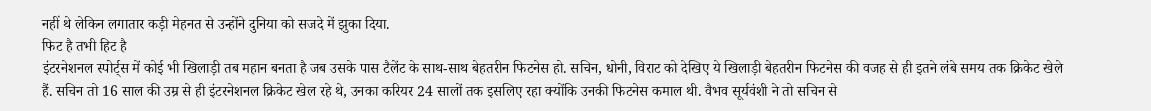नहीं थे लेकिन लगातार कड़ी मेहनत से उन्होंने दुनिया को सजदे में झुका दिया.
फिट है तभी हिट है
इंटरनेशनल स्पोर्ट्स में कोई भी खिलाड़ी तब महान बनता है जब उसके पास टैलेंट के साथ-साथ बेहतरीन फिटनेस हो. सचिन, धोनी, विराट को देखिए ये खिलाड़ी बेहतरीन फिटनेस की वजह से ही इतने लंबे समय तक क्रिकेट खेले हैं. सचिन तो 16 साल की उम्र से ही इंटरनेशनल क्रिकेट खेल रहे थे, उनका करियर 24 सालों तक इसलिए रहा क्योंकि उनकी फिटनेस कमाल थी. वैभव सूर्यवंशी ने तो सचिन से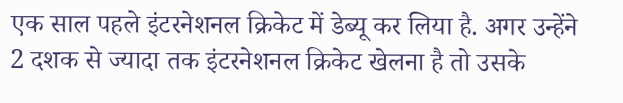एक साल पहले इंटरनेशनल क्रिकेट में डेब्यू कर लिया है. अगर उन्हेंने 2 दशक से ज्यादा तक इंटरनेशनल क्रिकेट खेलना है तो उसके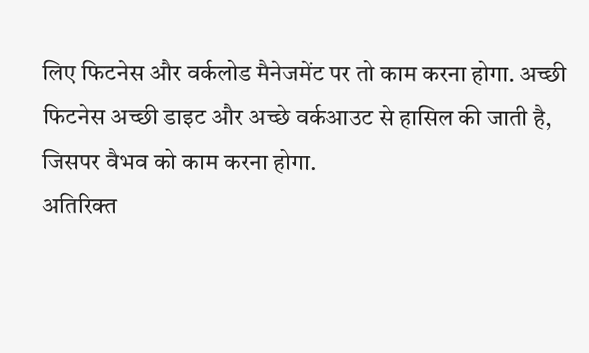लिए फिटनेस और वर्कलोड मैनेजमेंट पर तो काम करना होगा. अच्छी फिटनेस अच्छी डाइट और अच्छे वर्कआउट से हासिल की जाती है, जिसपर वैभव को काम करना होगा.
अतिरिक्त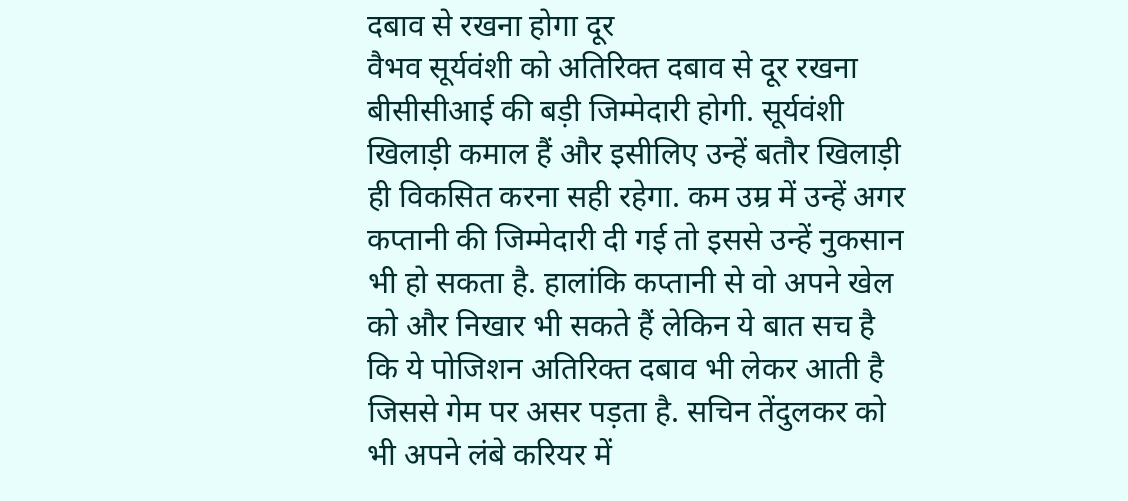दबाव से रखना होगा दूर
वैभव सूर्यवंशी को अतिरिक्त दबाव से दूर रखना बीसीसीआई की बड़ी जिम्मेदारी होगी. सूर्यवंशी खिलाड़ी कमाल हैं और इसीलिए उन्हें बतौर खिलाड़ी ही विकसित करना सही रहेगा. कम उम्र में उन्हें अगर कप्तानी की जिम्मेदारी दी गई तो इससे उन्हें नुकसान भी हो सकता है. हालांकि कप्तानी से वो अपने खेल को और निखार भी सकते हैं लेकिन ये बात सच है कि ये पोजिशन अतिरिक्त दबाव भी लेकर आती है जिससे गेम पर असर पड़ता है. सचिन तेंदुलकर को भी अपने लंबे करियर में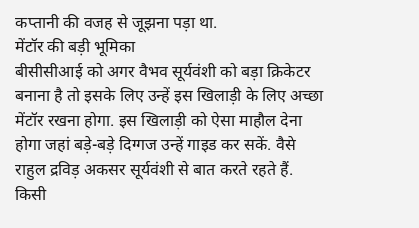कप्तानी की वजह से जूझना पड़ा था.
मेंटॉर की बड़ी भूमिका
बीसीसीआई को अगर वैभव सूर्यवंशी को बड़ा क्रिकेटर बनाना है तो इसके लिए उन्हें इस खिलाड़ी के लिए अच्छा मेंटॉर रखना होगा. इस खिलाड़ी को ऐसा माहौल देना होगा जहां बड़े-बड़े दिग्गज उन्हें गाइड कर सकें. वैसे राहुल द्रविड़ अकसर सूर्यवंशी से बात करते रहते हैं. किसी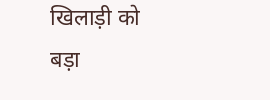खिलाड़ी को बड़ा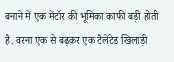बनाने में एक मेंटॉर की भूमिका काफी बड़ी होती है. वरना एक से बढ़कर एक टैलेंटेड खिलाड़ी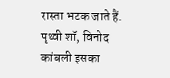रास्ता भटक जाते हैं. पृथ्वी शॉ, विनोद कांबली इसका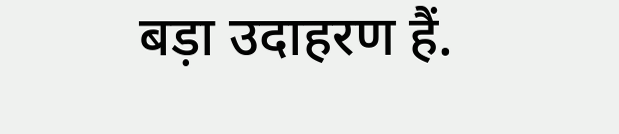बड़ा उदाहरण हैं.